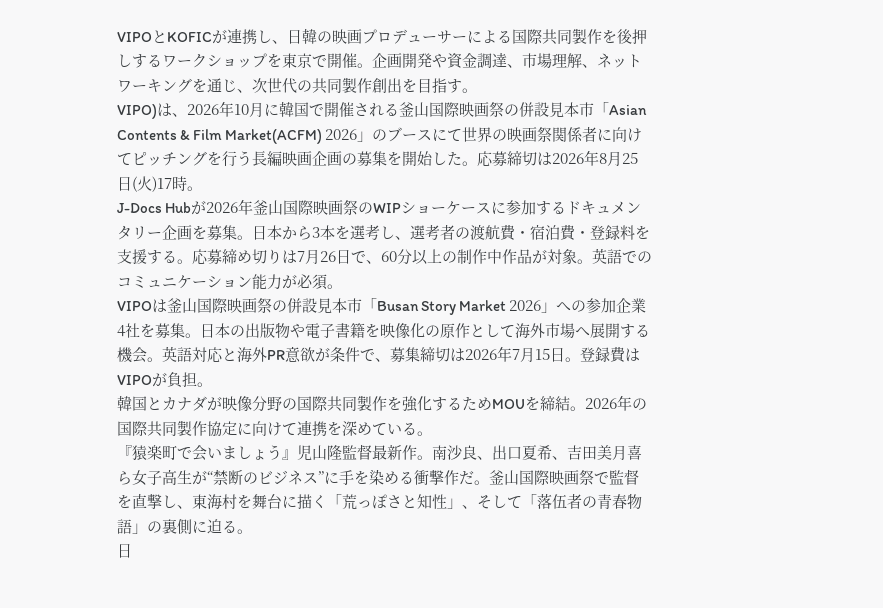VIPOとKOFICが連携し、日韓の映画プロデューサーによる国際共同製作を後押しするワークショップを東京で開催。企画開発や資金調達、市場理解、ネットワーキングを通じ、次世代の共同製作創出を目指す。
VIPO)は、2026年10月に韓国で開催される釜山国際映画祭の併設見本市「Asian Contents & Film Market(ACFM) 2026」のブースにて世界の映画祭関係者に向けてピッチングを行う長編映画企画の募集を開始した。応募締切は2026年8月25日(火)17時。
J-Docs Hubが2026年釜山国際映画祭のWIPショーケースに参加するドキュメンタリー企画を募集。日本から3本を選考し、選考者の渡航費・宿泊費・登録料を支援する。応募締め切りは7月26日で、60分以上の制作中作品が対象。英語でのコミュニケーション能力が必須。
VIPOは釜山国際映画祭の併設見本市「Busan Story Market 2026」への参加企業4社を募集。日本の出版物や電子書籍を映像化の原作として海外市場へ展開する機会。英語対応と海外PR意欲が条件で、募集締切は2026年7月15日。登録費はVIPOが負担。
韓国とカナダが映像分野の国際共同製作を強化するためMOUを締結。2026年の国際共同製作協定に向けて連携を深めている。
『猿楽町で会いましょう』児山隆監督最新作。南沙良、出口夏希、吉田美月喜ら女子高生が“禁断のビジネス”に手を染める衝撃作だ。釜山国際映画祭で監督を直撃し、東海村を舞台に描く「荒っぽさと知性」、そして「落伍者の青春物語」の裏側に迫る。
日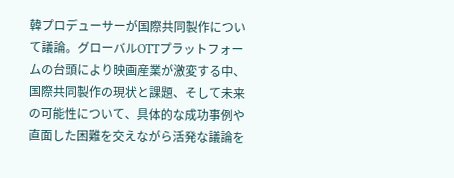韓プロデューサーが国際共同製作について議論。グローバルOTTプラットフォームの台頭により映画産業が激変する中、国際共同製作の現状と課題、そして未来の可能性について、具体的な成功事例や直面した困難を交えながら活発な議論を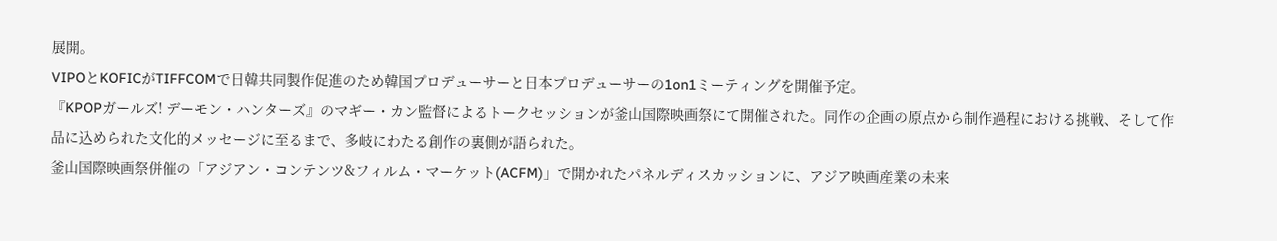展開。
VIPOとKOFICがTIFFCOMで日韓共同製作促進のため韓国プロデューサーと日本プロデューサーの1on1ミーティングを開催予定。
『KPOPガールズ! デーモン・ハンターズ』のマギー・カン監督によるトークセッションが釜山国際映画祭にて開催された。同作の企画の原点から制作過程における挑戦、そして作品に込められた文化的メッセージに至るまで、多岐にわたる創作の裏側が語られた。
釜山国際映画祭併催の「アジアン・コンテンツ&フィルム・マーケット(ACFM)」で開かれたパネルディスカッションに、アジア映画産業の未来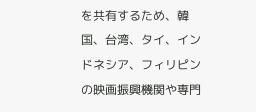を共有するため、韓国、台湾、タイ、インドネシア、フィリピンの映画振興機関や専門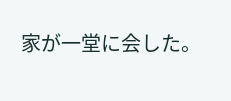家が一堂に会した。